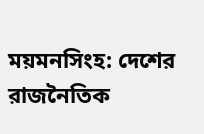ময়মনসিংহ: দেশের রাজনৈতিক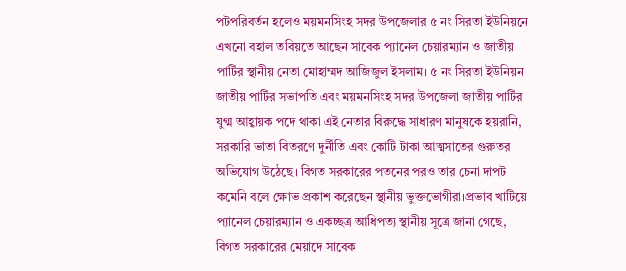পটপরিবর্তন হলেও ময়মনসিংহ সদর উপজেলার ৫ নং সিরতা ইউনিয়নে এখনো বহাল তবিয়তে আছেন সাবেক প্যানেল চেয়ারম্যান ও জাতীয় পার্টির স্থানীয় নেতা মোহাম্মদ আজিজুল ইসলাম। ৫ নং সিরতা ইউনিয়ন জাতীয় পার্টির সভাপতি এবং ময়মনসিংহ সদর উপজেলা জাতীয় পার্টির যুগ্ম আহ্বায়ক পদে থাকা এই নেতার বিরুদ্ধে সাধারণ মানুষকে হয়রানি, সরকারি ভাতা বিতরণে দুর্নীতি এবং কোটি টাকা আত্মসাতের গুরুতর অভিযোগ উঠেছে। বিগত সরকারের পতনের পরও তার চেনা দাপট কমেনি বলে ক্ষোভ প্রকাশ করেছেন স্থানীয় ভুক্তভোগীরা।প্রভাব খাটিয়ে প্যানেল চেয়ারম্যান ও একচ্ছত্র আধিপত্য স্থানীয় সূত্রে জানা গেছে, বিগত সরকারের মেয়াদে সাবেক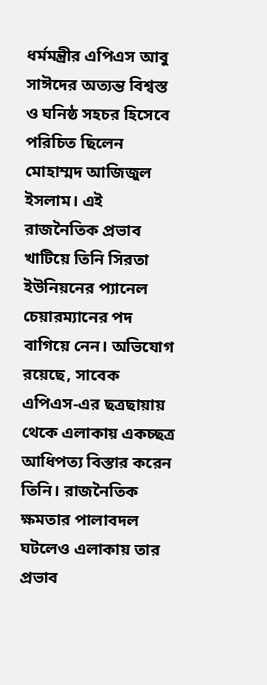ধর্মমন্ত্রীর এপিএস আবু সাঈদের অত্যন্ত বিশ্বস্ত ও ঘনিষ্ঠ সহচর হিসেবে পরিচিত ছিলেন মোহাম্মদ আজিজুল ইসলাম। এই রাজনৈতিক প্রভাব খাটিয়ে তিনি সিরতা ইউনিয়নের প্যানেল চেয়ারম্যানের পদ বাগিয়ে নেন। অভিযোগ রয়েছে, সাবেক এপিএস-এর ছত্রছায়ায় থেকে এলাকায় একচ্ছত্র আধিপত্য বিস্তার করেন তিনি। রাজনৈতিক ক্ষমতার পালাবদল ঘটলেও এলাকায় তার প্রভাব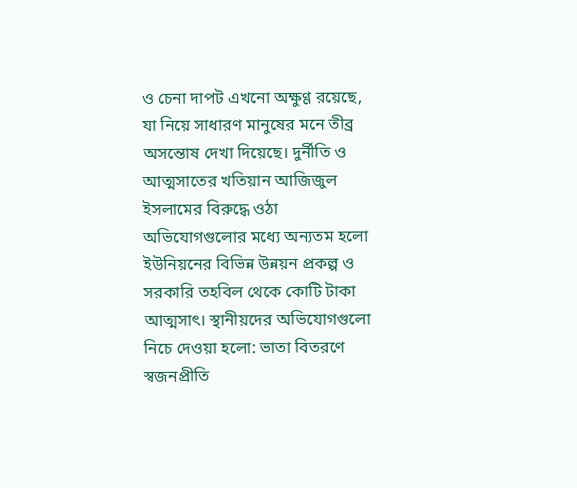ও চেনা দাপট এখনো অক্ষুণ্ণ রয়েছে, যা নিয়ে সাধারণ মানুষের মনে তীব্র অসন্তোষ দেখা দিয়েছে। দুর্নীতি ও আত্মসাতের খতিয়ান আজিজুল ইসলামের বিরুদ্ধে ওঠা অভিযোগগুলোর মধ্যে অন্যতম হলো ইউনিয়নের বিভিন্ন উন্নয়ন প্রকল্প ও সরকারি তহবিল থেকে কোটি টাকা আত্মসাৎ। স্থানীয়দের অভিযোগগুলো নিচে দেওয়া হলো: ভাতা বিতরণে স্বজনপ্রীতি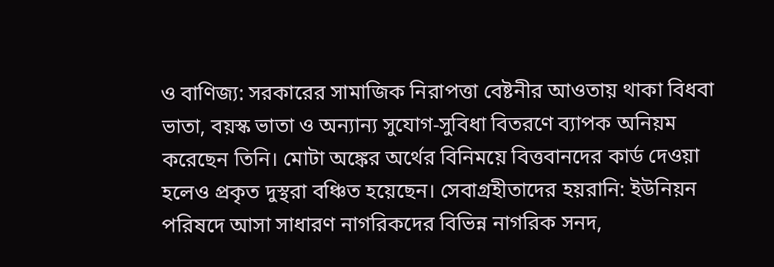ও বাণিজ্য: সরকারের সামাজিক নিরাপত্তা বেষ্টনীর আওতায় থাকা বিধবা ভাতা, বয়স্ক ভাতা ও অন্যান্য সুযোগ-সুবিধা বিতরণে ব্যাপক অনিয়ম করেছেন তিনি। মোটা অঙ্কের অর্থের বিনিময়ে বিত্তবানদের কার্ড দেওয়া হলেও প্রকৃত দুস্থরা বঞ্চিত হয়েছেন। সেবাগ্রহীতাদের হয়রানি: ইউনিয়ন পরিষদে আসা সাধারণ নাগরিকদের বিভিন্ন নাগরিক সনদ,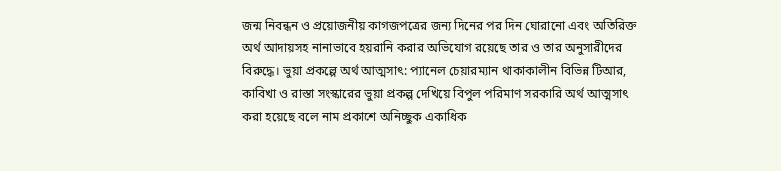জন্ম নিবন্ধন ও প্রয়োজনীয় কাগজপত্রের জন্য দিনের পর দিন ঘোরানো এবং অতিরিক্ত অর্থ আদায়সহ নানাভাবে হয়রানি করার অভিযোগ রয়েছে তার ও তার অনুসারীদের বিরুদ্ধে। ভুয়া প্রকল্পে অর্থ আত্মসাৎ: প্যানেল চেয়ারম্যান থাকাকালীন বিভিন্ন টিআর, কাবিখা ও রাস্তা সংস্কারের ভুয়া প্রকল্প দেখিয়ে বিপুল পরিমাণ সরকারি অর্থ আত্মসাৎ করা হয়েছে বলে নাম প্রকাশে অনিচ্ছুক একাধিক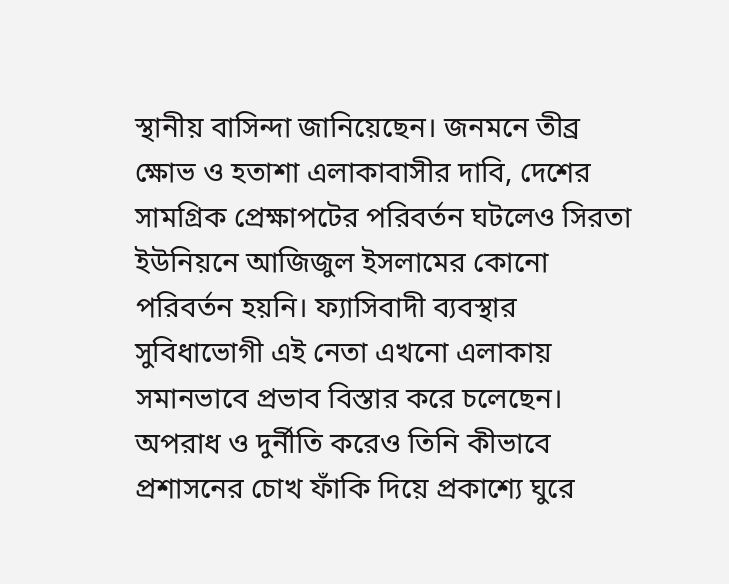স্থানীয় বাসিন্দা জানিয়েছেন। জনমনে তীব্র ক্ষোভ ও হতাশা এলাকাবাসীর দাবি, দেশের সামগ্রিক প্রেক্ষাপটের পরিবর্তন ঘটলেও সিরতা ইউনিয়নে আজিজুল ইসলামের কোনো পরিবর্তন হয়নি। ফ্যাসিবাদী ব্যবস্থার সুবিধাভোগী এই নেতা এখনো এলাকায় সমানভাবে প্রভাব বিস্তার করে চলেছেন। অপরাধ ও দুর্নীতি করেও তিনি কীভাবে প্রশাসনের চোখ ফাঁকি দিয়ে প্রকাশ্যে ঘুরে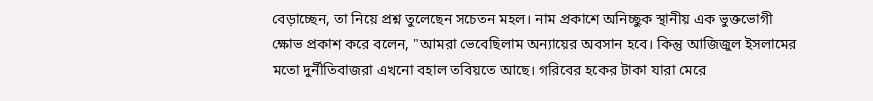বেড়াচ্ছেন, তা নিয়ে প্রশ্ন তুলেছেন সচেতন মহল। নাম প্রকাশে অনিচ্ছুক স্থানীয় এক ভুক্তভোগী ক্ষোভ প্রকাশ করে বলেন, "আমরা ভেবেছিলাম অন্যায়ের অবসান হবে। কিন্তু আজিজুল ইসলামের মতো দুর্নীতিবাজরা এখনো বহাল তবিয়তে আছে। গরিবের হকের টাকা যারা মেরে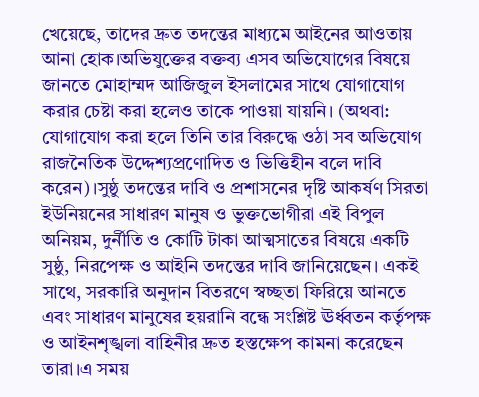খেয়েছে, তাদের দ্রুত তদন্তের মাধ্যমে আইনের আওতায় আনা হোক।অভিযুক্তের বক্তব্য এসব অভিযোগের বিষয়ে জানতে মোহাম্মদ আজিজুল ইসলামের সাথে যোগাযোগ করার চেষ্টা করা হলেও তাকে পাওয়া যায়নি। (অথবা: যোগাযোগ করা হলে তিনি তার বিরুদ্ধে ওঠা সব অভিযোগ রাজনৈতিক উদ্দেশ্যপ্রণোদিত ও ভিত্তিহীন বলে দাবি করেন)।সুষ্ঠু তদন্তের দাবি ও প্রশাসনের দৃষ্টি আকর্ষণ সিরতা ইউনিয়নের সাধারণ মানুষ ও ভুক্তভোগীরা এই বিপুল অনিয়ম, দুর্নীতি ও কোটি টাকা আত্মসাতের বিষয়ে একটি সুষ্ঠু, নিরপেক্ষ ও আইনি তদন্তের দাবি জানিয়েছেন। একই সাথে, সরকারি অনুদান বিতরণে স্বচ্ছতা ফিরিয়ে আনতে এবং সাধারণ মানুষের হয়রানি বন্ধে সংশ্লিষ্ট ঊর্ধ্বতন কর্তৃপক্ষ ও আইনশৃঙ্খলা বাহিনীর দ্রুত হস্তক্ষেপ কামনা করেছেন তারা।এ সময়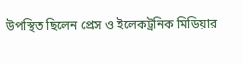উপস্থিত ছিলেন প্রেস ও ইলেকট্রনিক মিডিয়ার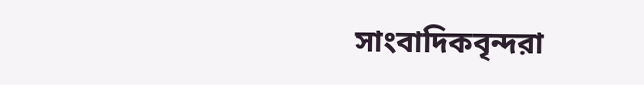সাংবাদিকবৃন্দরা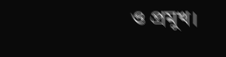ও প্রমুখ।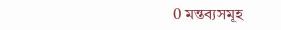0 মন্তব্যসমূহ